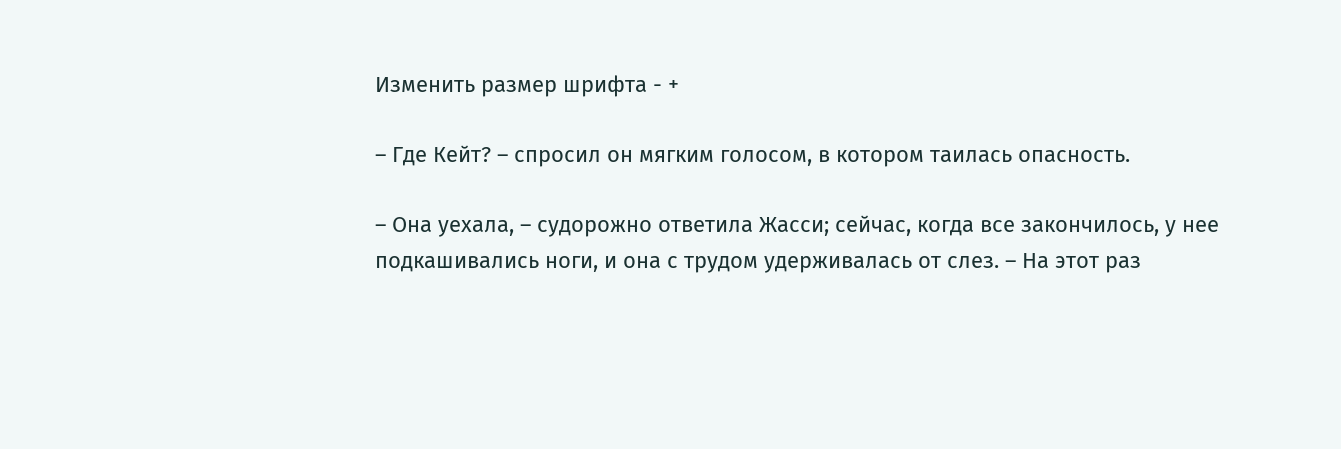Изменить размер шрифта - +

– Где Кейт? – спросил он мягким голосом, в котором таилась опасность.

– Она уехала, – судорожно ответила Жасси; сейчас, когда все закончилось, у нее подкашивались ноги, и она с трудом удерживалась от слез. – На этот раз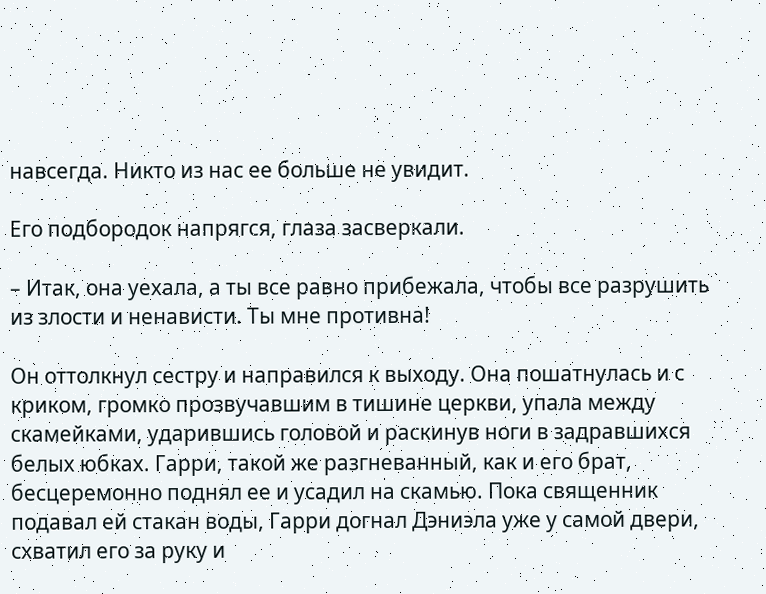навсегда. Никто из нас ее больше не увидит.

Его подбородок напрягся, глаза засверкали.

– Итак, она уехала, а ты все равно прибежала, чтобы все разрушить из злости и ненависти. Ты мне противна!

Он оттолкнул сестру и направился к выходу. Она пошатнулась и с криком, громко прозвучавшим в тишине церкви, упала между скамейками, ударившись головой и раскинув ноги в задравшихся белых юбках. Гарри, такой же разгневанный, как и его брат, бесцеремонно поднял ее и усадил на скамью. Пока священник подавал ей стакан воды, Гарри догнал Дэниэла уже у самой двери, схватил его за руку и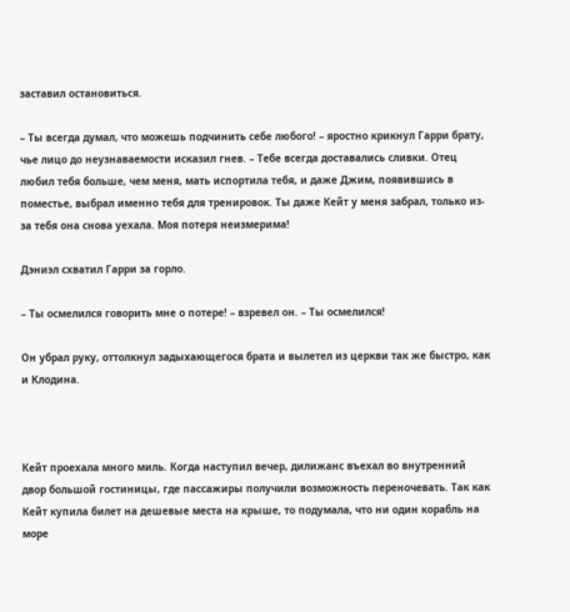заставил остановиться.

– Ты всегда думал, что можешь подчинить себе любого! – яростно крикнул Гарри брату, чье лицо до неузнаваемости исказил гнев. – Тебе всегда доставались сливки. Отец любил тебя больше, чем меня, мать испортила тебя, и даже Джим, появившись в поместье, выбрал именно тебя для тренировок. Ты даже Кейт у меня забрал, только из-за тебя она снова уехала. Моя потеря неизмерима!

Дэниэл схватил Гарри за горло.

– Ты осмелился говорить мне о потере! – взревел он. – Ты осмелился!

Он убрал руку, оттолкнул задыхающегося брата и вылетел из церкви так же быстро, как и Клодина.



Кейт проехала много миль. Когда наступил вечер, дилижанс въехал во внутренний двор большой гостиницы, где пассажиры получили возможность переночевать. Так как Кейт купила билет на дешевые места на крыше, то подумала, что ни один корабль на море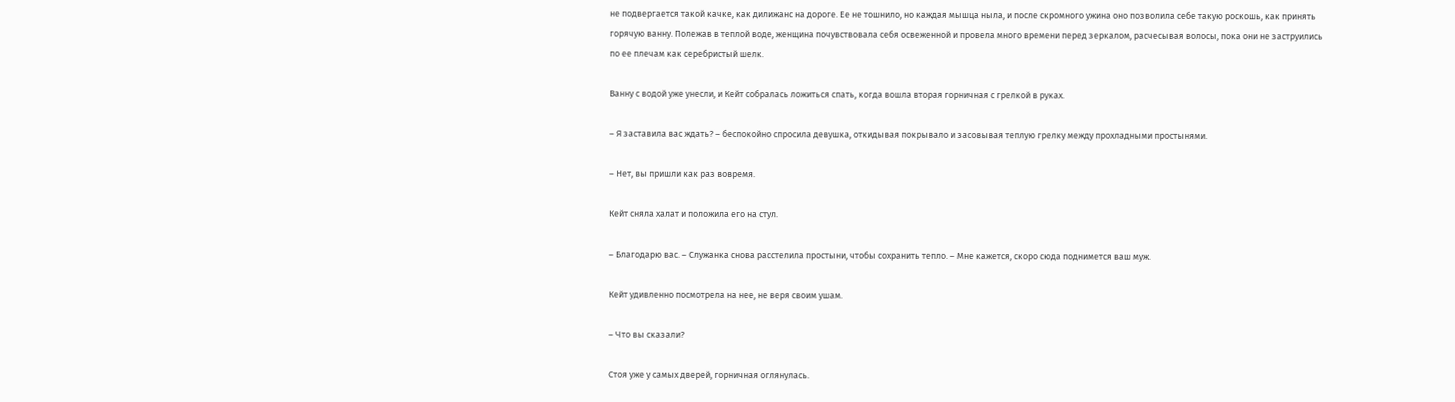не подвергается такой качке, как дилижанс на дороге. Ее не тошнило, но каждая мышца ныла, и после скромного ужина оно позволила себе такую роскошь, как принять горячую ванну. Полежав в теплой воде, женщина почувствовала себя освеженной и провела много времени перед зеркалом, расчесывая волосы, пока они не заструились по ее плечам как серебристый шелк.

Ванну с водой уже унесли, и Кейт собралась ложиться спать, когда вошла вторая горничная с грелкой в руках.

– Я заставила вас ждать? – беспокойно спросила девушка, откидывая покрывало и засовывая теплую грелку между прохладными простынями.

– Нет, вы пришли как раз вовремя.

Кейт сняла халат и положила его на стул.

– Благодарю вас. – Служанка снова расстелила простыни, чтобы сохранить тепло. – Мне кажется, скоро сюда поднимется ваш муж.

Кейт удивленно посмотрела на нее, не веря своим ушам.

– Что вы сказали?

Стоя уже у самых дверей, горничная оглянулась.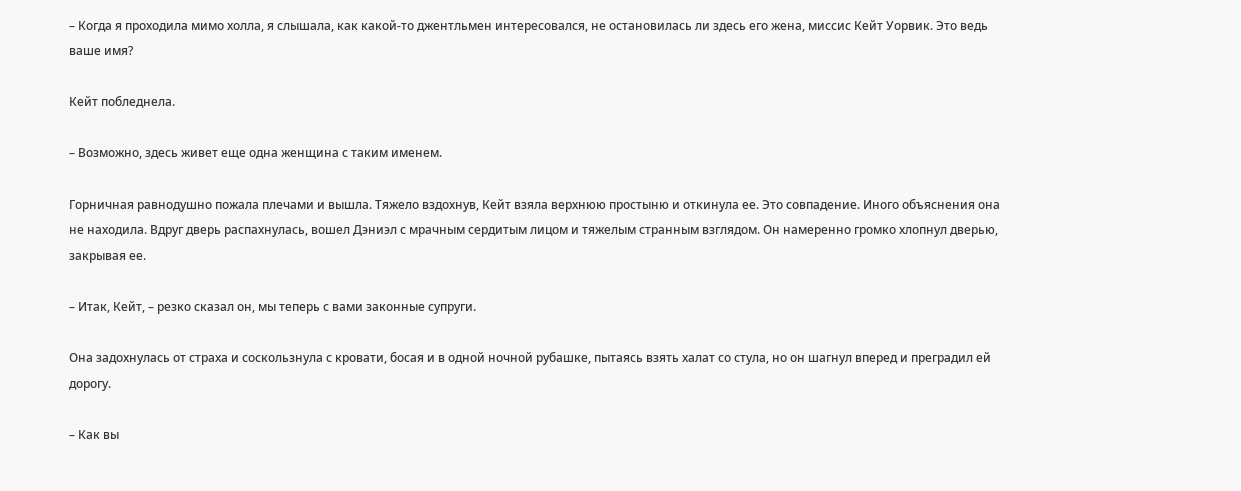– Когда я проходила мимо холла, я слышала, как какой-то джентльмен интересовался, не остановилась ли здесь его жена, миссис Кейт Уорвик. Это ведь ваше имя?

Кейт побледнела.

– Возможно, здесь живет еще одна женщина с таким именем.

Горничная равнодушно пожала плечами и вышла. Тяжело вздохнув, Кейт взяла верхнюю простыню и откинула ее. Это совпадение. Иного объяснения она не находила. Вдруг дверь распахнулась, вошел Дэниэл с мрачным сердитым лицом и тяжелым странным взглядом. Он намеренно громко хлопнул дверью, закрывая ее.

– Итак, Кейт, – резко сказал он, мы теперь с вами законные супруги.

Она задохнулась от страха и соскользнула с кровати, босая и в одной ночной рубашке, пытаясь взять халат со стула, но он шагнул вперед и преградил ей дорогу.

– Как вы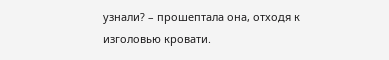узнали? – прошептала она, отходя к изголовью кровати.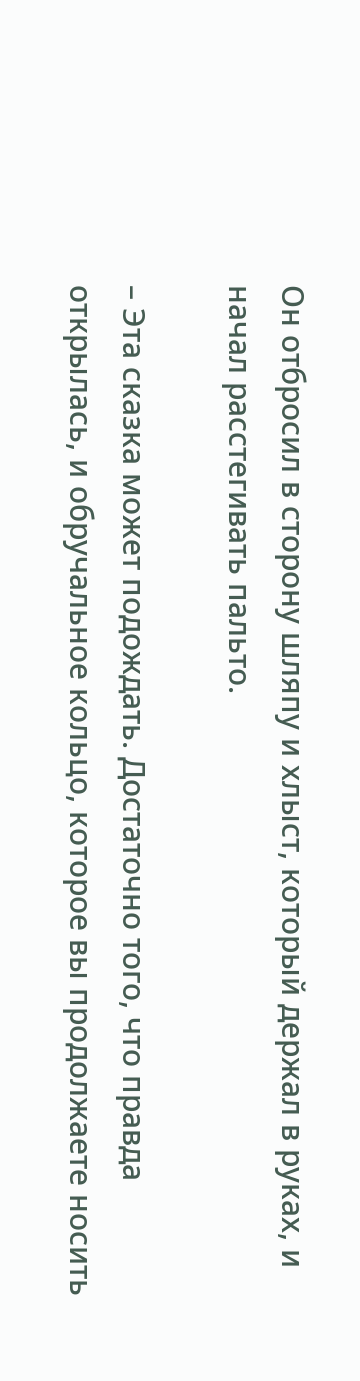Он отбросил в сторону шляпу и хлыст, который держал в руках, и начал расстегивать пальто.

– Эта сказка может подождать. Достаточно того, что правда открылась, и обручальное кольцо, которое вы продолжаете носить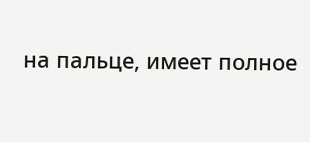на пальце, имеет полное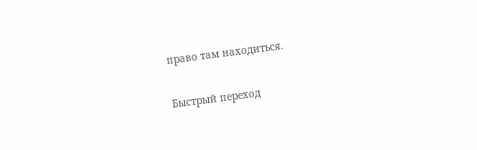право там находиться.

Быстрый переход